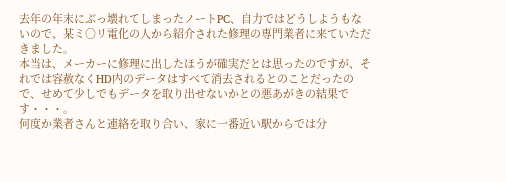去年の年末にぶっ壊れてしまったノートPC、自力ではどうしようもないので、某ミ○リ電化の人から紹介された修理の専門業者に来ていただきました。
本当は、メーカーに修理に出したほうが確実だとは思ったのですが、それでは容赦なくHD内のデータはすべて消去されるとのことだったので、せめて少しでもデータを取り出せないかとの悪あがきの結果です・・・。
何度か業者さんと連絡を取り合い、家に一番近い駅からでは分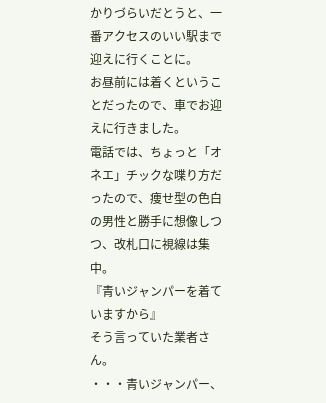かりづらいだとうと、一番アクセスのいい駅まで迎えに行くことに。
お昼前には着くということだったので、車でお迎えに行きました。
電話では、ちょっと「オネエ」チックな喋り方だったので、痩せ型の色白の男性と勝手に想像しつつ、改札口に視線は集中。
『青いジャンパーを着ていますから』
そう言っていた業者さん。
・・・青いジャンパー、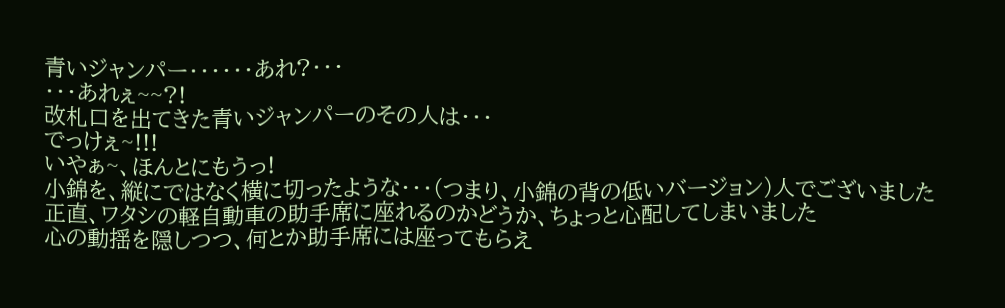青いジャンパー・・・・・・あれ?・・・
・・・あれぇ~~?!
改札口を出てきた青いジャンパーのその人は・・・
でっけぇ~!!!
いやぁ~、ほんとにもうっ!
小錦を、縦にではなく横に切ったような・・・(つまり、小錦の背の低いバージョン)人でございました
正直、ワタシの軽自動車の助手席に座れるのかどうか、ちょっと心配してしまいました
心の動揺を隠しつつ、何とか助手席には座ってもらえ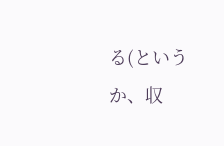る(というか、収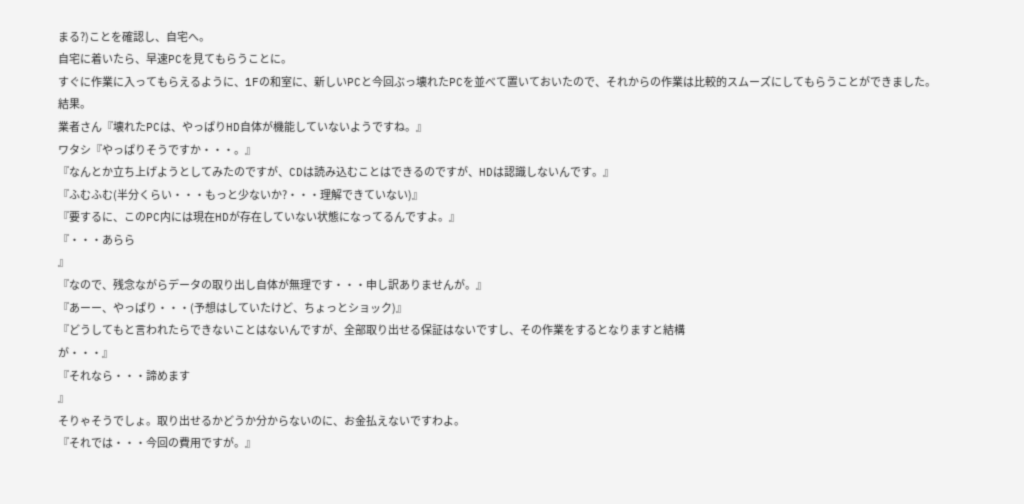まる?)ことを確認し、自宅へ。
自宅に着いたら、早速PCを見てもらうことに。
すぐに作業に入ってもらえるように、1Fの和室に、新しいPCと今回ぶっ壊れたPCを並べて置いておいたので、それからの作業は比較的スムーズにしてもらうことができました。
結果。
業者さん『壊れたPCは、やっぱりHD自体が機能していないようですね。』
ワタシ『やっぱりそうですか・・・。』
『なんとか立ち上げようとしてみたのですが、CDは読み込むことはできるのですが、HDは認識しないんです。』
『ふむふむ(半分くらい・・・もっと少ないか?・・・理解できていない)』
『要するに、このPC内には現在HDが存在していない状態になってるんですよ。』
『・・・あらら
』
『なので、残念ながらデータの取り出し自体が無理です・・・申し訳ありませんが。』
『あーー、やっぱり・・・(予想はしていたけど、ちょっとショック)』
『どうしてもと言われたらできないことはないんですが、全部取り出せる保証はないですし、その作業をするとなりますと結構
が・・・』
『それなら・・・諦めます
』
そりゃそうでしょ。取り出せるかどうか分からないのに、お金払えないですわよ。
『それでは・・・今回の費用ですが。』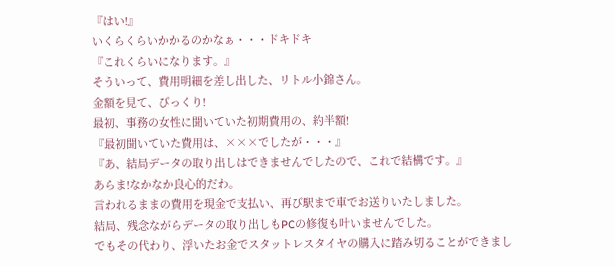『はい!』
いくらくらいかかるのかなぁ・・・ドキドキ
『これくらいになります。』
そういって、費用明細を差し出した、リトル小錦さん。
金額を見て、びっくり!
最初、事務の女性に聞いていた初期費用の、約半額!
『最初聞いていた費用は、×××でしたが・・・』
『あ、結局データの取り出しはできませんでしたので、これで結構です。』
あらま!なかなか良心的だわ。
言われるままの費用を現金で支払い、再び駅まで車でお送りいたしました。
結局、残念ながらデータの取り出しもPCの修復も叶いませんでした。
でもその代わり、浮いたお金でスタットレスタイヤの購入に踏み切ることができまし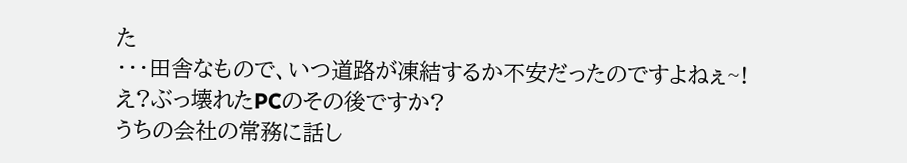た
・・・田舎なもので、いつ道路が凍結するか不安だったのですよねぇ~!
え?ぶっ壊れたPCのその後ですか?
うちの会社の常務に話し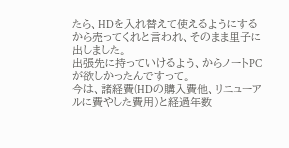たら、HDを入れ替えて使えるようにするから売ってくれと言われ、そのまま里子に出しました。
出張先に持っていけるよう、からノートPCが欲しかったんですって。
今は、諸経費(HDの購入費他、リニューアルに費やした費用)と経過年数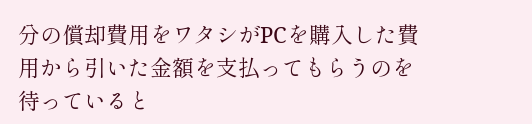分の償却費用をワタシがPCを購入した費用から引いた金額を支払ってもらうのを待っていると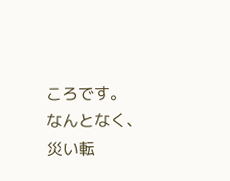ころです。
なんとなく、災い転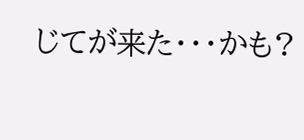じてが来た・・・かも?